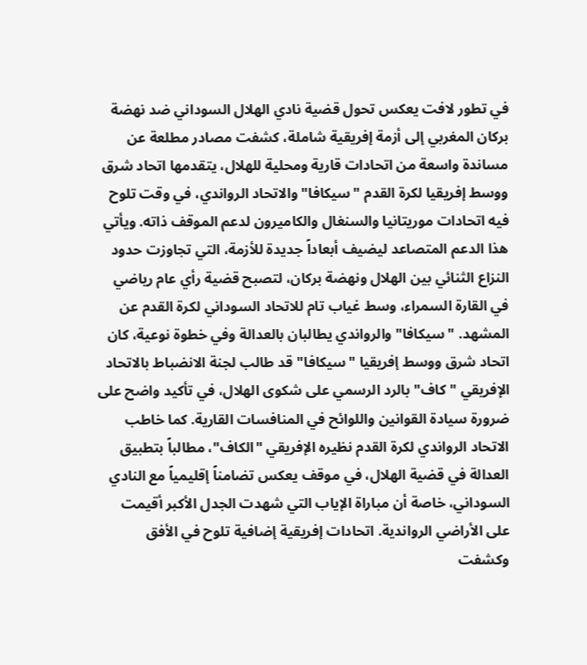في تطور لافت يعكس تحول قضية نادي الهلال السوداني ضد نهضة بركان المغربي إلى أزمة إفريقية شاملة، كشفت مصادر مطلعة عن مساندة واسعة من اتحادات قارية ومحلية للهلال، يتقدمها اتحاد شرق ووسط إفريقيا لكرة القدم "سيكافا" والاتحاد الرواندي، في وقت تلوح فيه اتحادات موريتانيا والسنغال والكاميرون لدعم الموقف ذاته. ويأتي هذا الدعم المتصاعد ليضيف أبعاداً جديدة للأزمة، التي تجاوزت حدود النزاع الثنائي بين الهلال ونهضة بركان، لتصبح قضية رأي عام رياضي في القارة السمراء، وسط غياب تام للاتحاد السوداني لكرة القدم عن المشهد. "سيكافا" والرواندي يطالبان بالعدالة وفي خطوة نوعية، كان اتحاد شرق ووسط إفريقيا "سيكافا" قد طالب لجنة الانضباط بالاتحاد الإفريقي "كاف" بالرد الرسمي على شكوى الهلال، في تأكيد واضح على ضرورة سيادة القوانين واللوائح في المنافسات القارية. كما خاطب الاتحاد الرواندي لكرة القدم نظيره الإفريقي "الكاف"، مطالباً بتطبيق العدالة في قضية الهلال، في موقف يعكس تضامناً إقليمياً مع النادي السوداني، خاصة أن مباراة الإياب التي شهدت الجدل الأكبر أقيمت على الأراضي الرواندية. اتحادات إفريقية إضافية تلوح في الأفق وكشفت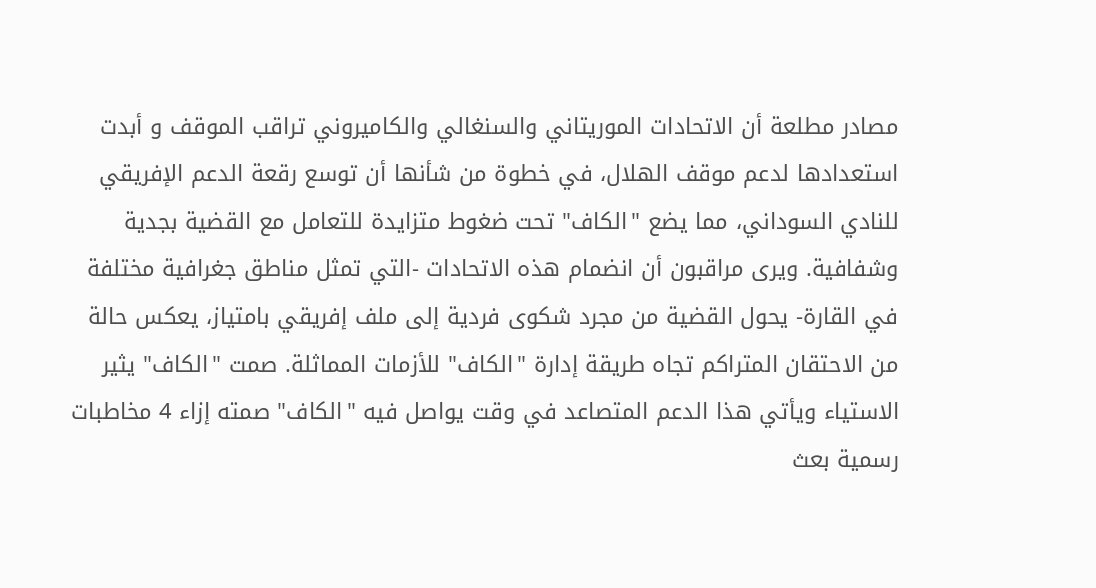مصادر مطلعة أن الاتحادات الموريتاني والسنغالي والكاميروني تراقب الموقف و أبدت استعدادها لدعم موقف الهلال، في خطوة من شأنها أن توسع رقعة الدعم الإفريقي للنادي السوداني، مما يضع "الكاف" تحت ضغوط متزايدة للتعامل مع القضية بجدية وشفافية. ويرى مراقبون أن انضمام هذه الاتحادات -التي تمثل مناطق جغرافية مختلفة في القارة- يحول القضية من مجرد شكوى فردية إلى ملف إفريقي بامتياز، يعكس حالة من الاحتقان المتراكم تجاه طريقة إدارة "الكاف" للأزمات المماثلة. صمت "الكاف" يثير الاستياء ويأتي هذا الدعم المتصاعد في وقت يواصل فيه "الكاف" صمته إزاء 4 مخاطبات رسمية بعث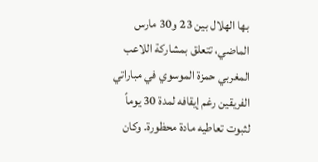بها الهلال بين 23 و30 مارس الماضي، تتعلق بمشاركة اللاعب المغربي حمزة الموسوي في مباراتي الفريقين رغم إيقافه لمدة 30 يوماً لثبوت تعاطيه مادة محظورة. وكان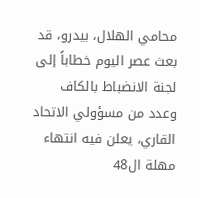محامي الهلال، بيدرو، قد بعث عصر اليوم خطاباً إلى لجنة الانضباط بالكاف وعدد من مسؤولي الاتحاد القاري، يعلن فيه انتهاء مهلة ال48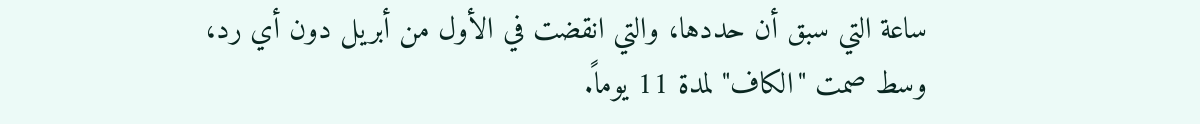ساعة التي سبق أن حددها، والتي انقضت في الأول من أبريل دون أي رد، وسط صمت "الكاف" لمدة 11 يوماً.